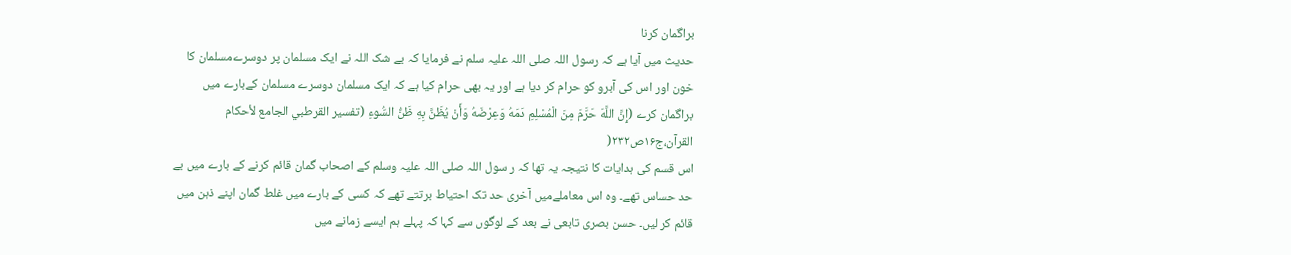براگمان کرنا
حدیث میں آیا ہے کہ رسول اللہ صلی اللہ علیہ سلم نے فرمایا کہ بے شک اللہ نے ایک مسلمان پر دوسرےمسلمان کا خون اور اس کی آبرو کو حرام کر دیا ہے اور یہ بھی حرام کیا ہے کہ ایک مسلمان دوسرے مسلمان کےبارے میں براگمان کرے (إِنَّ اللَّهَ حَرَّمَ مِنَ الْمُسْلِمِ دَمَهُ وَعِرْضَهُ وَأَنْ يُظَنَّ بِهِ ظَنُّ السُّوءِ (تفسير القرطبي الجامع لأحكام القرآن،ج۱۶ص۲۳۲(
اس قسم کی ہدایات کا نتیجہ یہ تھا کہ ر سول اللہ صلی اللہ علیہ وسلم کے اصحاب گمان قائم کرنے کے بارے میں بے حد حساس تھے۔ وہ اس معاملےمیں آخری حد تک احتیاط برتتے تھے کہ کسی کے بارے میں غلط گمان اپنے ذہن میں قائم کر لیں۔ حسن بصری تابعی نے بعد کے لوگوں سے کہا کہ پہلے ہم ایسے زمانے میں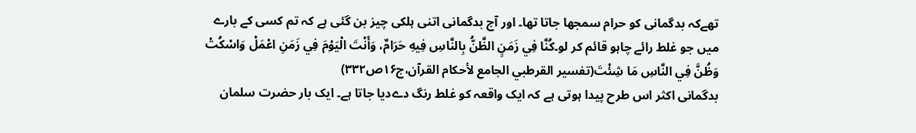تھےکہ بدگمانی کو حرام سمجھا جاتا تھا۔ اور آج بدگمانی اتنی ہلکی چیز بن گئی ہے کہ تم کسی کے بارے میں جو غلط رائے چاہو قائم کر لو۔كُنَّا فِي زَمَنٍ الظَّنُّ بِالنَّاسِ فِيهِ حَرَامٌ، وَأَنْتَ الْيَوْمَ فِي زَمَنِ اعْمَلْ وَاسْكُتْ وَظُنَّ فِي النَّاسِ مَا شِئْتَ(تفسير القرطبي الجامع لأحكام القرآن،ج۱۶ص۳۳۲)
بدگمانی اکثر اس طرح پیدا ہوتی ہے کہ ایک واقعہ کو غلط رنگ دےدیا جاتا ہے۔ ایک بار حضرت سلمان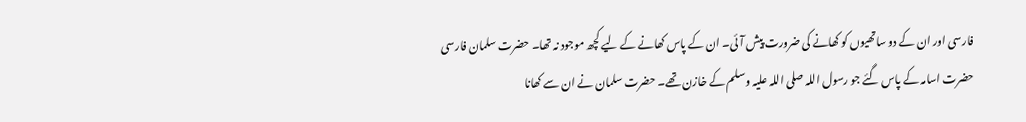فارسی اور ان کے دو ساتھیوں کو کھانے کی ضرورت پیش آئی۔ ان کے پاس کھانے کے لیے کچھ موجود نہ تھا۔ حضرت سلمان فارسی حضرت اسامہ کے پاس گئے جو رسول اللہ صلی اللہ علیہ وسلم کے خازن تھے۔ حضرت سلمان نے ان سے کھانا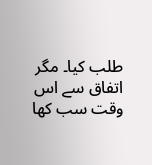طلب کیا۔ مگر اتفاق سے اس وقت سب کھا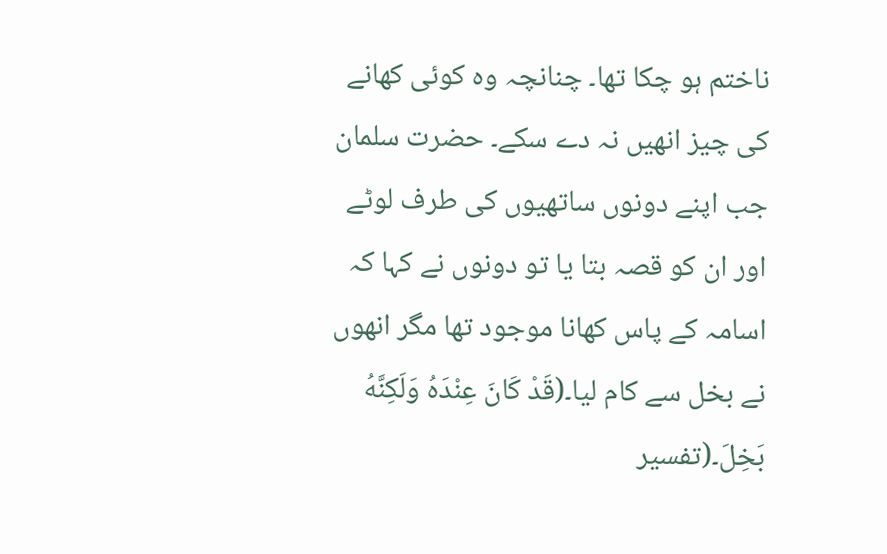ناختم ہو چکا تھا۔ چنانچہ وہ کوئی کھانے کی چیز انھیں نہ دے سکے۔ حضرت سلمان جب اپنے دونوں ساتھیوں کی طرف لوٹے اور ان کو قصہ بتا یا تو دونوں نے کہا کہ اسامہ کے پاس کھانا موجود تھا مگر انھوں نے بخل سے کام لیا۔(قَدْ كَانَ عِنْدَهُ وَلَكِنَّهُ بَخِلَ۔(تفسير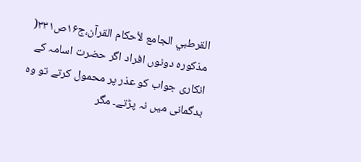القرطبي الجامع لأحكام القرآن،ج۱۶ص۳۳۱(
مذکورہ دونوں افراد اگر حضرت اسامہ کے انکاری جواب کو عذر پر محمول کرتے تو وہ بدگمانی میں نہ پڑتے۔ مگر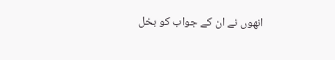انھوں نے ان کے جواب کو بخل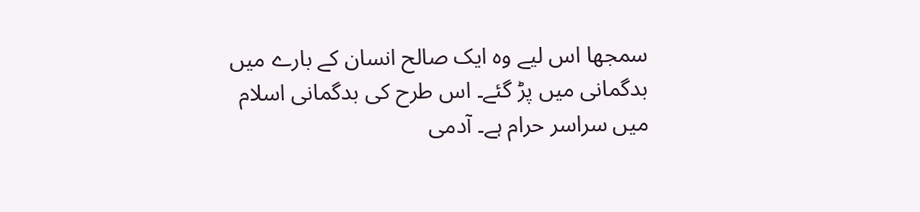سمجھا اس لیے وہ ایک صالح انسان کے بارے میں بدگمانی میں پڑ گئے۔ اس طرح کی بدگمانی اسلام میں سراسر حرام ہے۔ آدمی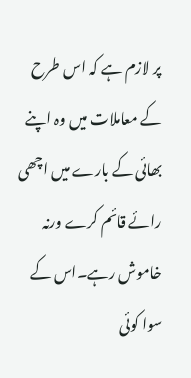پر لازم ہے کہ اس طرح کے معاملات میں وہ اپنے بھائی کے بارے میں اچھی رائے قائم کرے ورنہ خاموش رہے۔اس کے سوا کوئی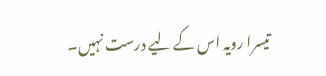تیسرا رویہ اس کے لیے درست نہیں۔